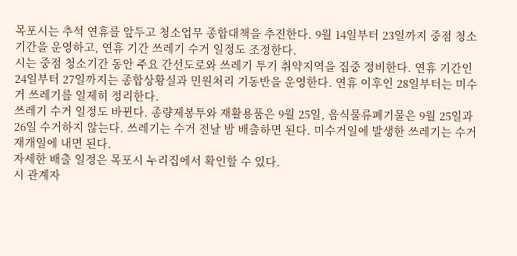목포시는 추석 연휴를 앞두고 청소업무 종합대책을 추진한다. 9월 14일부터 23일까지 중점 청소기간을 운영하고, 연휴 기간 쓰레기 수거 일정도 조정한다.
시는 중점 청소기간 동안 주요 간선도로와 쓰레기 투기 취약지역을 집중 정비한다. 연휴 기간인 24일부터 27일까지는 종합상황실과 민원처리 기동반을 운영한다. 연휴 이후인 28일부터는 미수거 쓰레기를 일제히 정리한다.
쓰레기 수거 일정도 바뀐다. 종량제봉투와 재활용품은 9월 25일, 음식물류폐기물은 9월 25일과 26일 수거하지 않는다. 쓰레기는 수거 전날 밤 배출하면 된다. 미수거일에 발생한 쓰레기는 수거 재개일에 내면 된다.
자세한 배출 일정은 목포시 누리집에서 확인할 수 있다.
시 관계자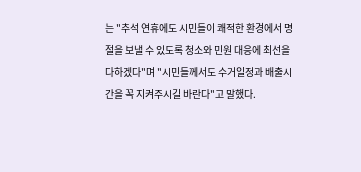는 "추석 연휴에도 시민들이 쾌적한 환경에서 명절을 보낼 수 있도록 청소와 민원 대응에 최선을 다하겠다"며 "시민들께서도 수거일정과 배출시간을 꼭 지켜주시길 바란다"고 말했다.